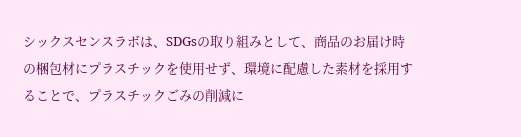シックスセンスラボは、SDGsの取り組みとして、商品のお届け時の梱包材にプラスチックを使用せず、環境に配慮した素材を採用することで、プラスチックごみの削減に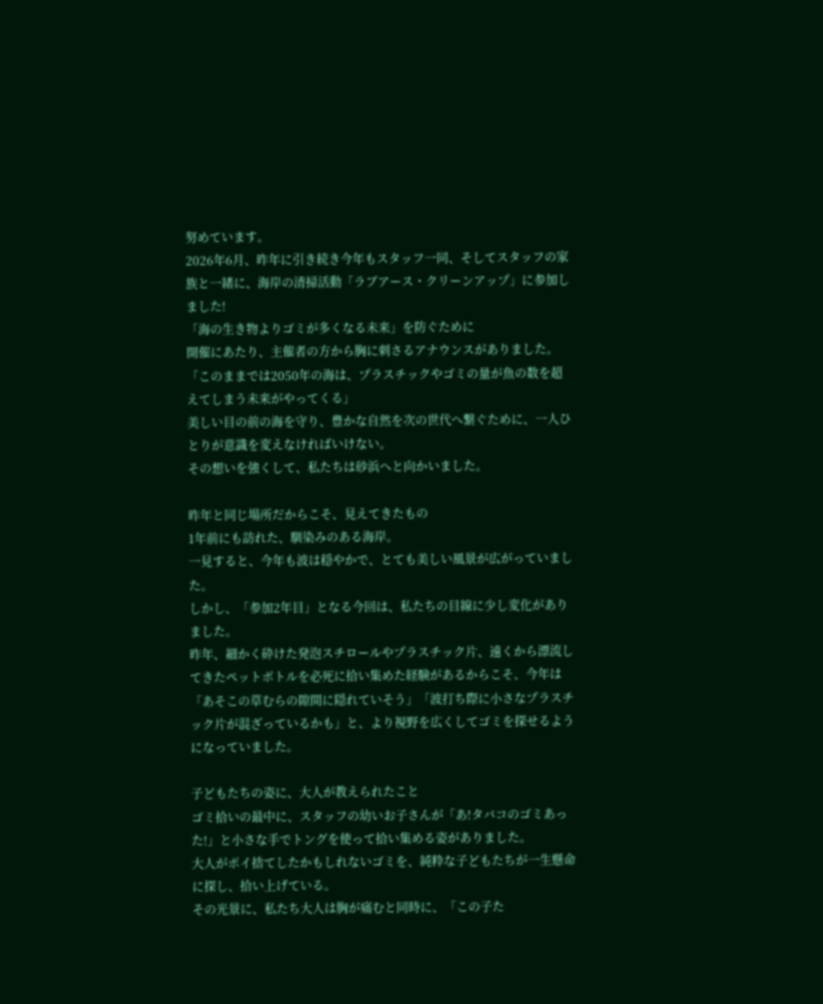努めています。
2026年6月、昨年に引き続き今年もスタッフ一同、そしてスタッフの家族と一緒に、海岸の清掃活動「ラブアース・クリーンアップ」に参加しました!
「海の生き物よりゴミが多くなる未来」を防ぐために
開催にあたり、主催者の方から胸に刺さるアナウンスがありました。
「このままでは2050年の海は、プラスチックやゴミの量が魚の数を超えてしまう未来がやってくる」
美しい目の前の海を守り、豊かな自然を次の世代へ繋ぐために、一人ひとりが意識を変えなければいけない。
その想いを強くして、私たちは砂浜へと向かいました。

昨年と同じ場所だからこそ、見えてきたもの
1年前にも訪れた、馴染みのある海岸。
一見すると、今年も波は穏やかで、とても美しい風景が広がっていました。
しかし、「参加2年目」となる今回は、私たちの目線に少し変化がありました。
昨年、細かく砕けた発泡スチロールやプラスチック片、遠くから漂流してきたペットボトルを必死に拾い集めた経験があるからこそ、今年は「あそこの草むらの隙間に隠れていそう」「波打ち際に小さなプラスチック片が混ざっているかも」と、より視野を広くしてゴミを探せるようになっていました。

子どもたちの姿に、大人が教えられたこと
ゴミ拾いの最中に、スタッフの幼いお子さんが「あ!タバコのゴミあった!」と小さな手でトングを使って拾い集める姿がありました。
大人がポイ捨てしたかもしれないゴミを、純粋な子どもたちが一生懸命に探し、拾い上げている。
その光景に、私たち大人は胸が痛むと同時に、「この子た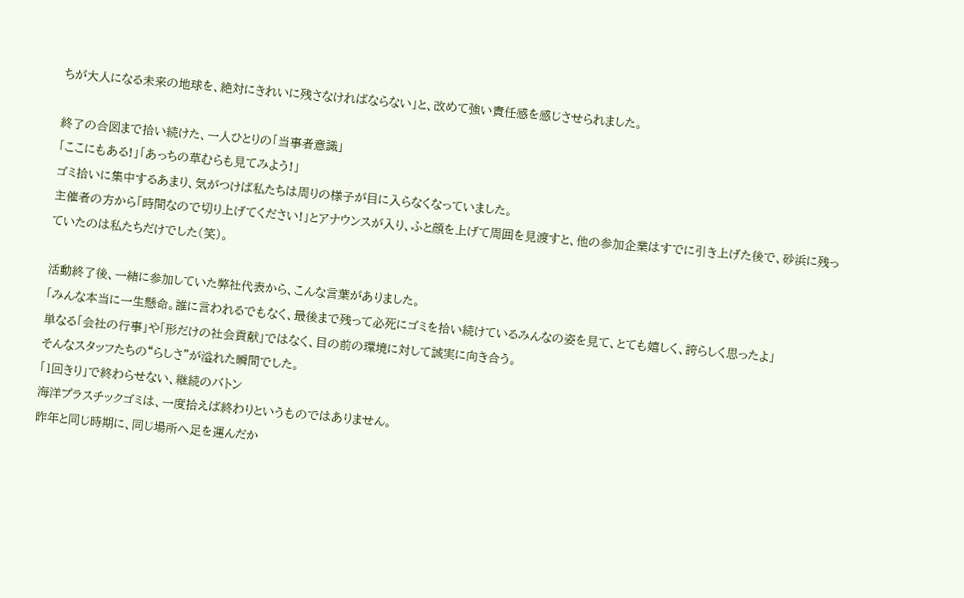ちが大人になる未来の地球を、絶対にきれいに残さなければならない」と、改めて強い責任感を感じさせられました。

終了の合図まで拾い続けた、一人ひとりの「当事者意識」
「ここにもある!」「あっちの草むらも見てみよう!」
ゴミ拾いに集中するあまり、気がつけば私たちは周りの様子が目に入らなくなっていました。
主催者の方から「時間なので切り上げてください!」とアナウンスが入り、ふと顔を上げて周囲を見渡すと、他の参加企業はすでに引き上げた後で、砂浜に残っていたのは私たちだけでした(笑)。

活動終了後、一緒に参加していた弊社代表から、こんな言葉がありました。
「みんな本当に一生懸命。誰に言われるでもなく、最後まで残って必死にゴミを拾い続けているみんなの姿を見て、とても嬉しく、誇らしく思ったよ」
単なる「会社の行事」や「形だけの社会貢献」ではなく、目の前の環境に対して誠実に向き合う。
そんなスタッフたちの“らしさ”が溢れた瞬間でした。
「1回きり」で終わらせない、継続のバトン
海洋プラスチックゴミは、一度拾えば終わりというものではありません。
昨年と同じ時期に、同じ場所へ足を運んだか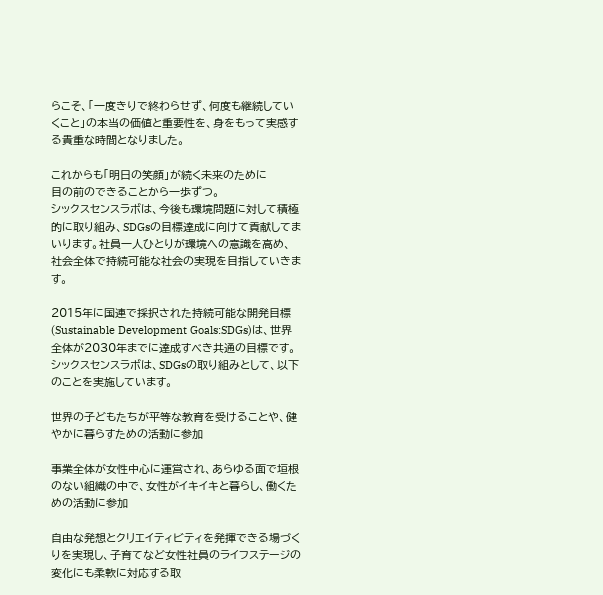らこそ、「一度きりで終わらせず、何度も継続していくこと」の本当の価値と重要性を、身をもって実感する貴重な時間となりました。

これからも「明日の笑顔」が続く未来のために
目の前のできることから一歩ずつ。
シックスセンスラボは、今後も環境問題に対して積極的に取り組み、SDGsの目標達成に向けて貢献してまいります。社員一人ひとりが環境への意識を高め、社会全体で持続可能な社会の実現を目指していきます。

2015年に国連で採択された持続可能な開発目標(Sustainable Development Goals:SDGs)は、世界全体が2030年までに達成すべき共通の目標です。
シックスセンスラボは、SDGsの取り組みとして、以下のことを実施しています。

世界の子どもたちが平等な教育を受けることや、健やかに暮らすための活動に参加

事業全体が女性中心に運営され、あらゆる面で垣根のない組織の中で、女性がイキイキと暮らし、働くための活動に参加

自由な発想とクリエイティビティを発揮できる場づくりを実現し、子育てなど女性社員のライフステージの変化にも柔軟に対応する取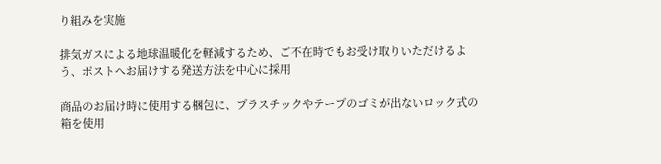り組みを実施

排気ガスによる地球温暖化を軽減するため、ご不在時でもお受け取りいただけるよう、ポストへお届けする発送方法を中心に採用

商品のお届け時に使用する梱包に、プラスチックやテープのゴミが出ないロック式の箱を使用